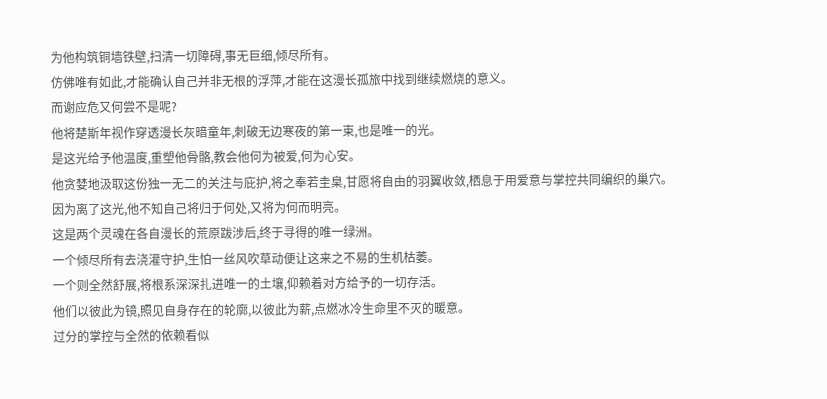为他构筑铜墙铁壁,扫清一切障碍,事无巨细,倾尽所有。
仿佛唯有如此,才能确认自己并非无根的浮萍,才能在这漫长孤旅中找到继续燃烧的意义。
而谢应危又何尝不是呢?
他将楚斯年视作穿透漫长灰暗童年,刺破无边寒夜的第一束,也是唯一的光。
是这光给予他温度,重塑他骨骼,教会他何为被爱,何为心安。
他贪婪地汲取这份独一无二的关注与庇护,将之奉若圭臬,甘愿将自由的羽翼收敛,栖息于用爱意与掌控共同编织的巢穴。
因为离了这光,他不知自己将归于何处,又将为何而明亮。
这是两个灵魂在各自漫长的荒原跋涉后,终于寻得的唯一绿洲。
一个倾尽所有去浇灌守护,生怕一丝风吹草动便让这来之不易的生机枯萎。
一个则全然舒展,将根系深深扎进唯一的土壤,仰赖着对方给予的一切存活。
他们以彼此为镜,照见自身存在的轮廓,以彼此为薪,点燃冰冷生命里不灭的暖意。
过分的掌控与全然的依赖看似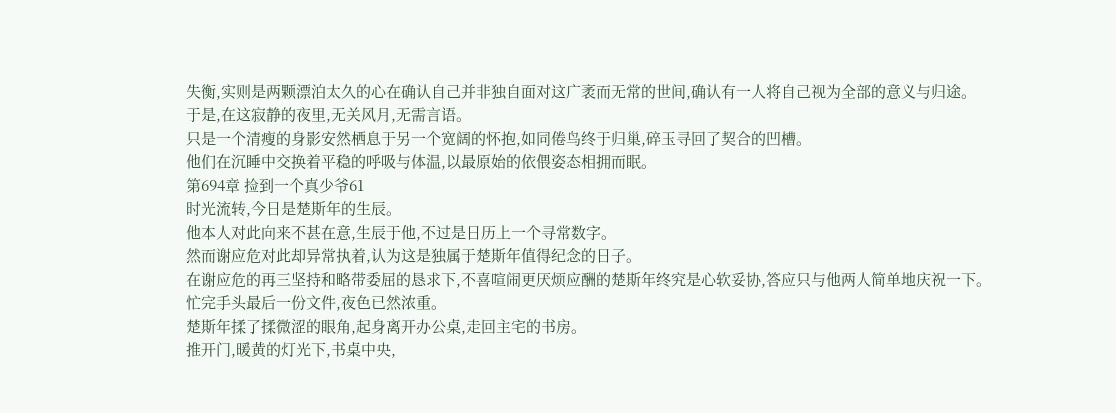失衡,实则是两颗漂泊太久的心在确认自己并非独自面对这广袤而无常的世间,确认有一人将自己视为全部的意义与归途。
于是,在这寂静的夜里,无关风月,无需言语。
只是一个清瘦的身影安然栖息于另一个宽阔的怀抱,如同倦鸟终于归巢,碎玉寻回了契合的凹槽。
他们在沉睡中交换着平稳的呼吸与体温,以最原始的依偎姿态相拥而眠。
第694章 捡到一个真少爷61
时光流转,今日是楚斯年的生辰。
他本人对此向来不甚在意,生辰于他,不过是日历上一个寻常数字。
然而谢应危对此却异常执着,认为这是独属于楚斯年值得纪念的日子。
在谢应危的再三坚持和略带委屈的恳求下,不喜喧闹更厌烦应酬的楚斯年终究是心软妥协,答应只与他两人简单地庆祝一下。
忙完手头最后一份文件,夜色已然浓重。
楚斯年揉了揉微涩的眼角,起身离开办公桌,走回主宅的书房。
推开门,暖黄的灯光下,书桌中央,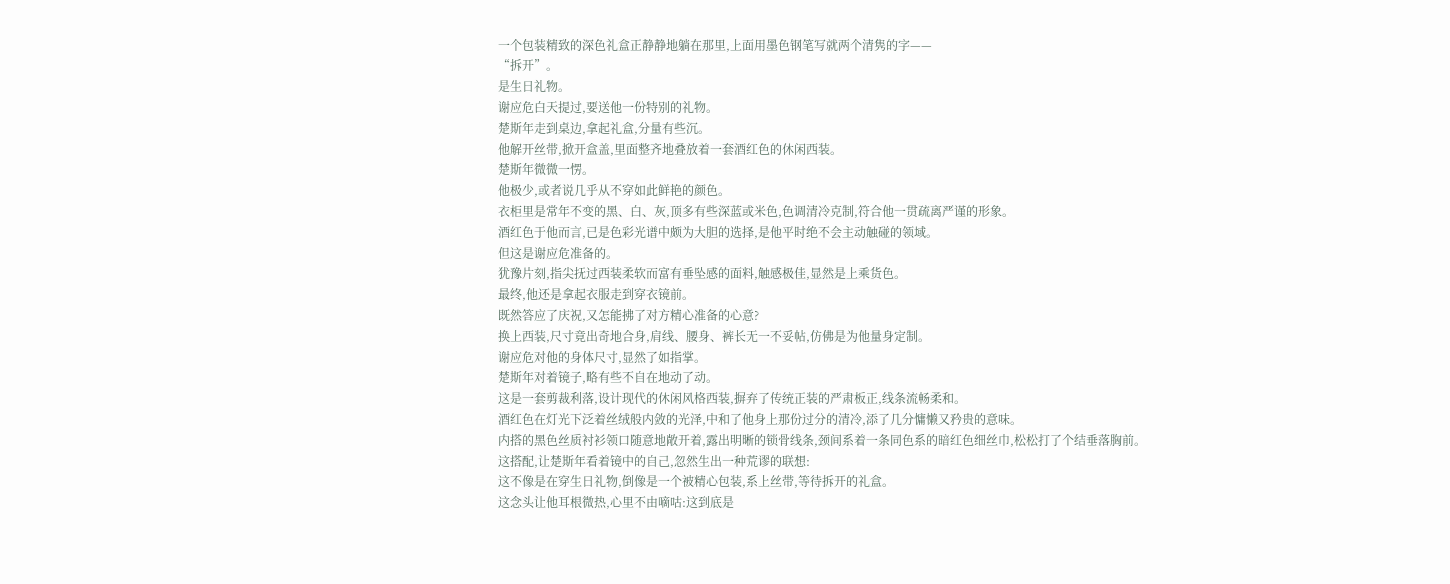一个包装精致的深色礼盒正静静地躺在那里,上面用墨色钢笔写就两个清隽的字——
“拆开”。
是生日礼物。
谢应危白天提过,要送他一份特别的礼物。
楚斯年走到桌边,拿起礼盒,分量有些沉。
他解开丝带,掀开盒盖,里面整齐地叠放着一套酒红色的休闲西装。
楚斯年微微一愣。
他极少,或者说几乎从不穿如此鲜艳的颜色。
衣柜里是常年不变的黑、白、灰,顶多有些深蓝或米色,色调清冷克制,符合他一贯疏离严谨的形象。
酒红色于他而言,已是色彩光谱中颇为大胆的选择,是他平时绝不会主动触碰的领域。
但这是谢应危准备的。
犹豫片刻,指尖抚过西装柔软而富有垂坠感的面料,触感极佳,显然是上乘货色。
最终,他还是拿起衣服走到穿衣镜前。
既然答应了庆祝,又怎能拂了对方精心准备的心意?
换上西装,尺寸竟出奇地合身,肩线、腰身、裤长无一不妥帖,仿佛是为他量身定制。
谢应危对他的身体尺寸,显然了如指掌。
楚斯年对着镜子,略有些不自在地动了动。
这是一套剪裁利落,设计现代的休闲风格西装,摒弃了传统正装的严肃板正,线条流畅柔和。
酒红色在灯光下泛着丝绒般内敛的光泽,中和了他身上那份过分的清冷,添了几分慵懒又矜贵的意味。
内搭的黑色丝质衬衫领口随意地敞开着,露出明晰的锁骨线条,颈间系着一条同色系的暗红色细丝巾,松松打了个结垂落胸前。
这搭配,让楚斯年看着镜中的自己,忽然生出一种荒谬的联想:
这不像是在穿生日礼物,倒像是一个被精心包装,系上丝带,等待拆开的礼盒。
这念头让他耳根微热,心里不由嘀咕:这到底是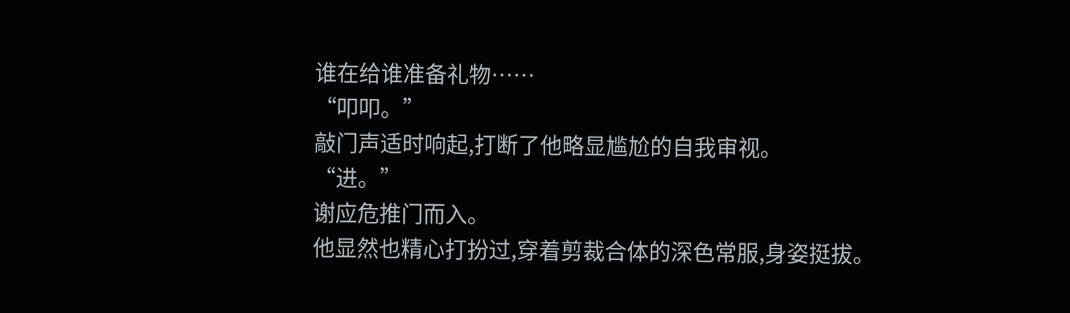谁在给谁准备礼物……
“叩叩。”
敲门声适时响起,打断了他略显尴尬的自我审视。
“进。”
谢应危推门而入。
他显然也精心打扮过,穿着剪裁合体的深色常服,身姿挺拔。